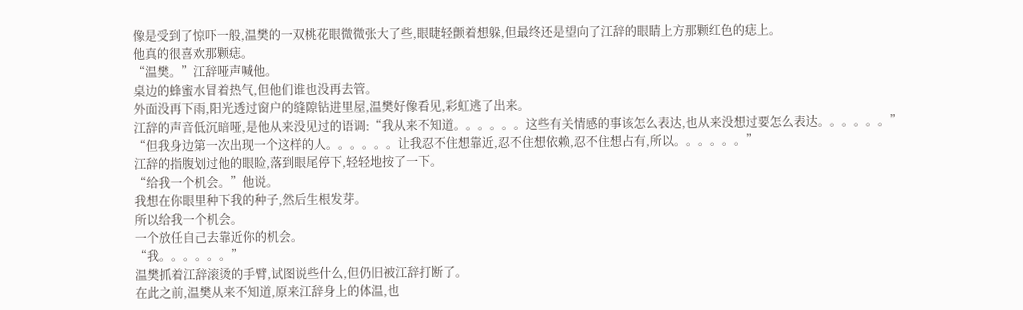像是受到了惊吓一般,温樊的一双桃花眼微微张大了些,眼睫轻颤着想躲,但最终还是望向了江辞的眼睛上方那颗红色的痣上。
他真的很喜欢那颗痣。
“温樊。”江辞哑声喊他。
桌边的蜂蜜水冒着热气,但他们谁也没再去管。
外面没再下雨,阳光透过窗户的缝隙钻进里屋,温樊好像看见,彩虹逃了出来。
江辞的声音低沉暗哑,是他从来没见过的语调:“我从来不知道。。。。。。这些有关情感的事该怎么表达,也从来没想过要怎么表达。。。。。。”
“但我身边第一次出现一个这样的人。。。。。。让我忍不住想靠近,忍不住想依赖,忍不住想占有,所以。。。。。。”
江辞的指腹划过他的眼睑,落到眼尾停下,轻轻地按了一下。
“给我一个机会。”他说。
我想在你眼里种下我的种子,然后生根发芽。
所以给我一个机会。
一个放任自己去靠近你的机会。
“我。。。。。。”
温樊抓着江辞滚烫的手臂,试图说些什么,但仍旧被江辞打断了。
在此之前,温樊从来不知道,原来江辞身上的体温,也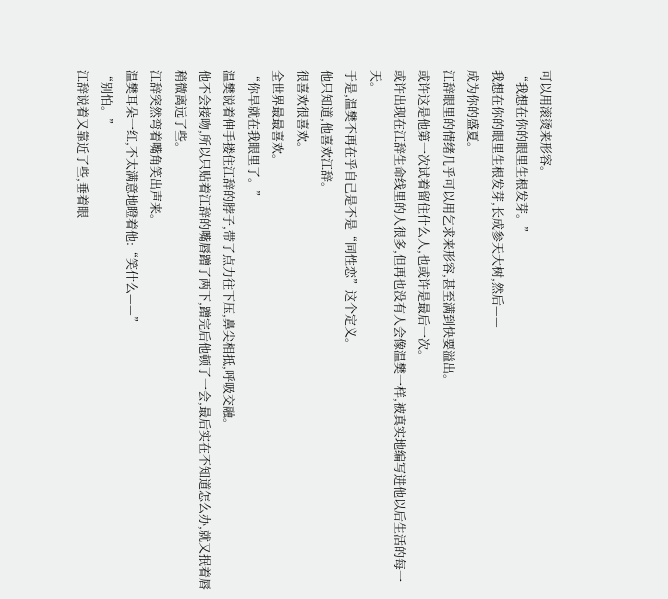可以用滚烫来形容。
“我想在你的眼里生根发芽。”
我想在你的眼里生根发芽,长成参天大树,然后——
成为你的盛夏。
江辞眼里的情绪几乎可以用乞求来形容,甚至满到快要溢出。
或许这是他第一次试着留住什么人,也或许是最后一次。
或许出现在江辞生命线里的人很多,但再也没有人会像温樊一样,被真实地编写进他以后生活的每一天。
于是,温樊不再在乎自己是不是“同性恋”这个定义。
他只知道,他喜欢江辞。
很喜欢很喜欢。
全世界最最喜欢。
“你早就在我眼里了。”
温樊说着伸手搂住江辞的脖子,带了点力往下压,鼻尖相抵,呼吸交融。
他不会接吻,所以只贴着江辞的嘴唇蹭了两下,蹭完后他顿了一会,最后实在不知道怎么办,就又抿着唇稍微离远了些。
江辞突然弯着嘴角笑出声来。
温樊耳朵一红,不太满意地瞪着他:“笑什么——”
“别怕。”
江辞说着又靠近了些,垂着眼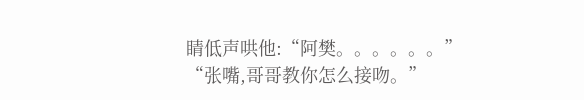睛低声哄他:“阿樊。。。。。。”
“张嘴,哥哥教你怎么接吻。”